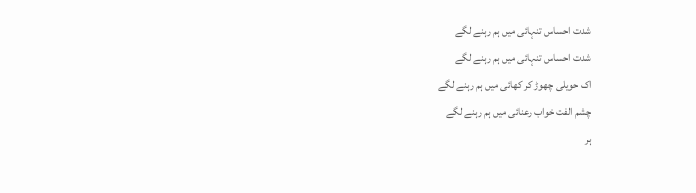شدت احساس تنہائی میں ہم رہنے لگے
شدت احساس تنہائی میں ہم رہنے لگے
اک حویلی چھوڑ کر کھائی میں ہم رہنے لگے
چشم الفت خواب رعنائی میں ہم رہنے لگے
ہر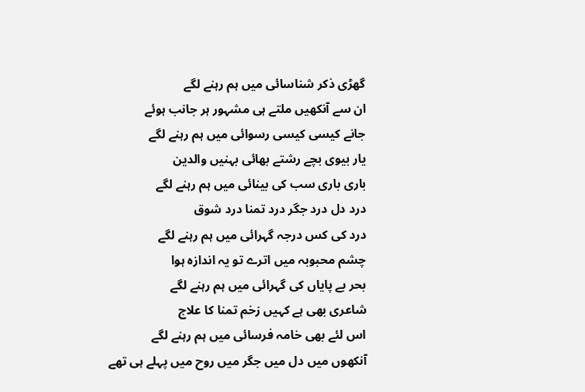گھڑی ذکر شناسائی میں ہم رہنے لگے
ان سے آنکھیں ملتے ہی مشہور ہر جانب ہوئے
جانے کیسی کیسی رسوائی میں ہم رہنے لگے
یار بیوی بچے رشتے بھائی بہنیں والدین
باری باری سب کی بینائی میں ہم رہنے لگے
درد دل درد جگر درد تمنا درد شوق
درد کی کس درجہ گہرائی میں ہم رہنے لگے
چشم محبوبہ میں اترے تو یہ اندازہ ہوا
بحر بے پایاں کی گہرائی میں ہم رہنے لگے
شاعری بھی ہے کہیں زخم تمنا کا علاج
اس لئے بھی خامہ فرسائی میں ہم رہنے لگے
آنکھوں میں دل میں جگر میں روح میں پہلے ہی تھے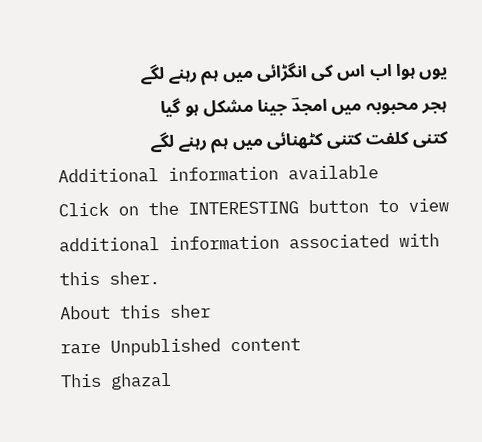یوں ہوا اب اس کی انگڑائی میں ہم رہنے لگے
ہجر محبوبہ میں امجدؔ جینا مشکل ہو گیا
کتنی کلفت کتنی کٹھنائی میں ہم رہنے لگے
Additional information available
Click on the INTERESTING button to view additional information associated with this sher.
About this sher
rare Unpublished content
This ghazal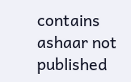contains ashaar not published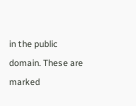in the public domain. These are marked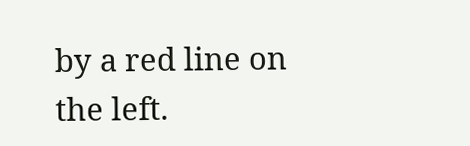by a red line on the left.